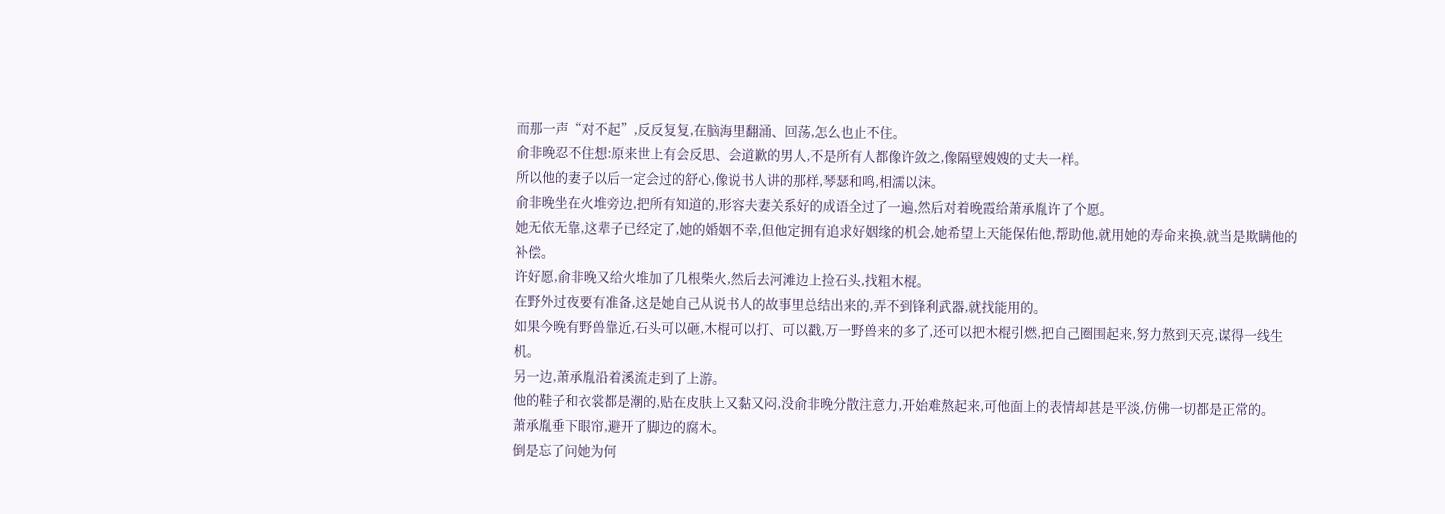而那一声“对不起”,反反复复,在脑海里翻涌、回荡,怎么也止不住。
俞非晚忍不住想:原来世上有会反思、会道歉的男人,不是所有人都像许敛之,像隔壁嫂嫂的丈夫一样。
所以他的妻子以后一定会过的舒心,像说书人讲的那样,琴瑟和鸣,相濡以沫。
俞非晚坐在火堆旁边,把所有知道的,形容夫妻关系好的成语全过了一遍,然后对着晚霞给萧承胤许了个愿。
她无依无靠,这辈子已经定了,她的婚姻不幸,但他定拥有追求好姻缘的机会,她希望上天能保佑他,帮助他,就用她的寿命来换,就当是欺瞒他的补偿。
许好愿,俞非晚又给火堆加了几根柴火,然后去河滩边上捡石头,找粗木棍。
在野外过夜要有准备,这是她自己从说书人的故事里总结出来的,弄不到锋利武器,就找能用的。
如果今晚有野兽靠近,石头可以砸,木棍可以打、可以戳,万一野兽来的多了,还可以把木棍引燃,把自己圈围起来,努力熬到天亮,谋得一线生机。
另一边,萧承胤沿着溪流走到了上游。
他的鞋子和衣裳都是潮的,贴在皮肤上又黏又闷,没俞非晚分散注意力,开始难熬起来,可他面上的表情却甚是平淡,仿佛一切都是正常的。
萧承胤垂下眼帘,避开了脚边的腐木。
倒是忘了问她为何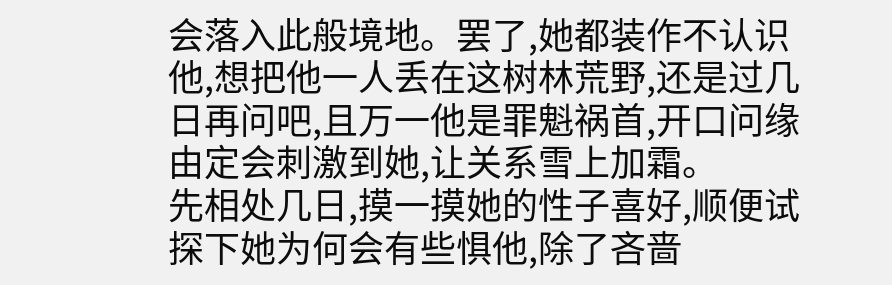会落入此般境地。罢了,她都装作不认识他,想把他一人丢在这树林荒野,还是过几日再问吧,且万一他是罪魁祸首,开口问缘由定会刺激到她,让关系雪上加霜。
先相处几日,摸一摸她的性子喜好,顺便试探下她为何会有些惧他,除了吝啬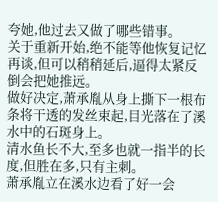夸她,他过去又做了哪些错事。
关于重新开始,绝不能等他恢复记忆再谈,但可以稍稍延后,逼得太紧反倒会把她推远。
做好决定,萧承胤从身上撕下一根布条将干透的发丝束起,目光落在了溪水中的石斑身上。
清水鱼长不大,至多也就一指半的长度,但胜在多,只有主刺。
萧承胤立在溪水边看了好一会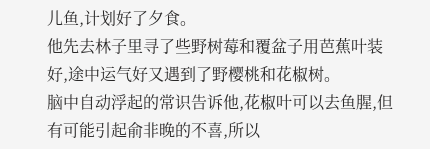儿鱼,计划好了夕食。
他先去林子里寻了些野树莓和覆盆子用芭蕉叶装好,途中运气好又遇到了野樱桃和花椒树。
脑中自动浮起的常识告诉他,花椒叶可以去鱼腥,但有可能引起俞非晚的不喜,所以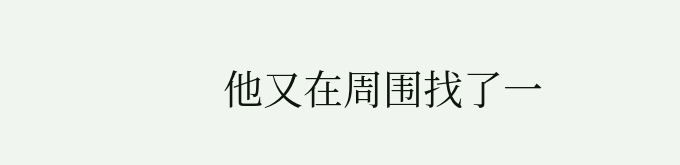他又在周围找了一